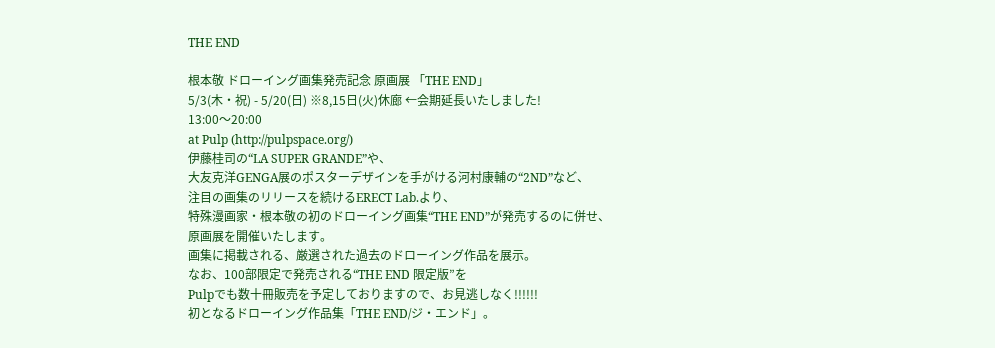THE END

根本敬 ドローイング画集発売記念 原画展 「THE END」
5/3(木・祝) - 5/20(日) ※8,15日(火)休廊 ←会期延長いたしました!
13:00〜20:00
at Pulp (http://pulpspace.org/)
伊藤桂司の“LA SUPER GRANDE”や、
大友克洋GENGA展のポスターデザインを手がける河村康輔の“2ND”など、
注目の画集のリリースを続けるERECT Lab.より、
特殊漫画家・根本敬の初のドローイング画集“THE END”が発売するのに併せ、
原画展を開催いたします。
画集に掲載される、厳選された過去のドローイング作品を展示。
なお、100部限定で発売される“THE END 限定版”を
Pulpでも数十冊販売を予定しておりますので、お見逃しなく!!!!!!
初となるドローイング作品集「THE END/ジ・エンド」。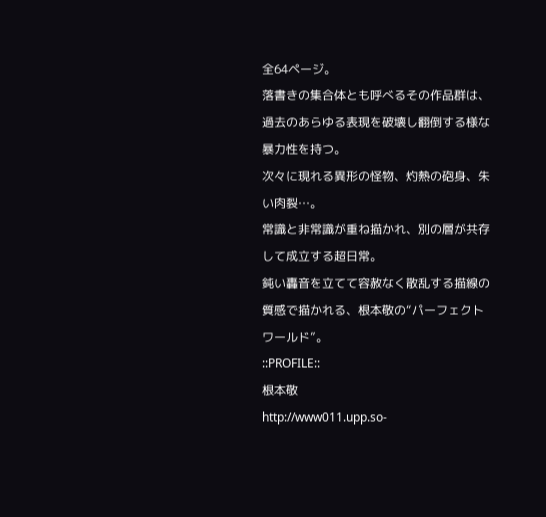全64ページ。
落書きの集合体とも呼べるその作品群は、
過去のあらゆる表現を破壊し翻倒する様な暴力性を持つ。
次々に現れる異形の怪物、灼熱の砲身、朱い肉裂…。
常識と非常識が重ね描かれ、別の層が共存して成立する超日常。
鈍い轟音を立てて容赦なく散乱する描線の質感で描かれる、根本敬の“パーフェクトワールド”。
::PROFILE::
根本敬
http://www011.upp.so-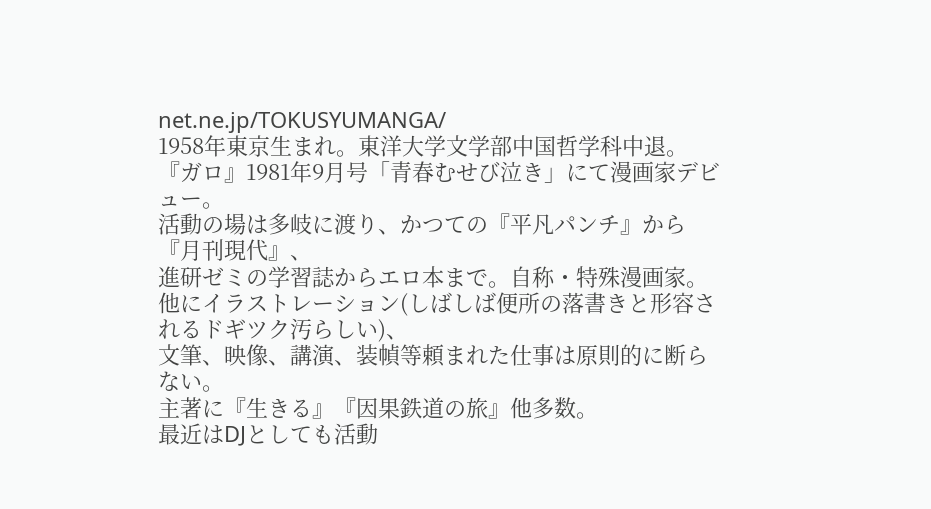net.ne.jp/TOKUSYUMANGA/
1958年東京生まれ。東洋大学文学部中国哲学科中退。
『ガロ』1981年9月号「青春むせび泣き」にて漫画家デビュー。
活動の場は多岐に渡り、かつての『平凡パンチ』から『月刊現代』、
進研ゼミの学習誌からエロ本まで。自称・特殊漫画家。
他にイラストレーション(しばしば便所の落書きと形容されるドギツク汚らしい)、
文筆、映像、講演、装幀等頼まれた仕事は原則的に断らない。
主著に『生きる』『因果鉄道の旅』他多数。
最近はDJとしても活動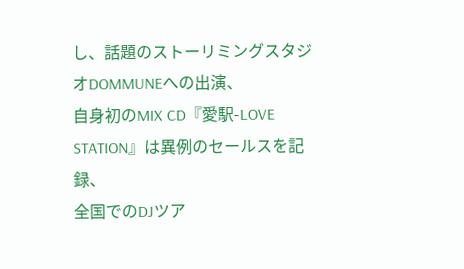し、話題のストーリミングスタジオDOMMUNEへの出演、
自身初のMIX CD『愛駅-LOVE STATION』は異例のセールスを記録、
全国でのDJツア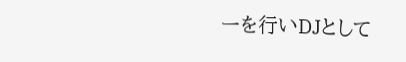ーを行いDJとして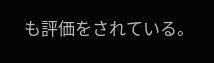も評価をされている。